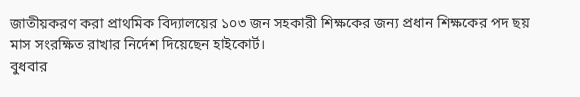জাতীয়করণ করা প্রাথমিক বিদ্যালয়ের ১০৩ জন সহকারী শিক্ষকের জন্য প্রধান শিক্ষকের পদ ছয় মাস সংরক্ষিত রাখার নির্দেশ দিয়েছেন হাইকোর্ট।
বুধবার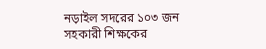নড়াইল সদরের ১০৩ জন সহকারী শিক্ষকের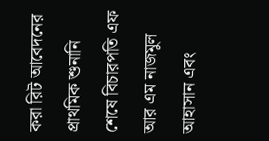করা রিট আবেদনের প্রাথমিক শুনানি শেষে বিচারপতি এফ আর এম নাজমুল আহাসান এবং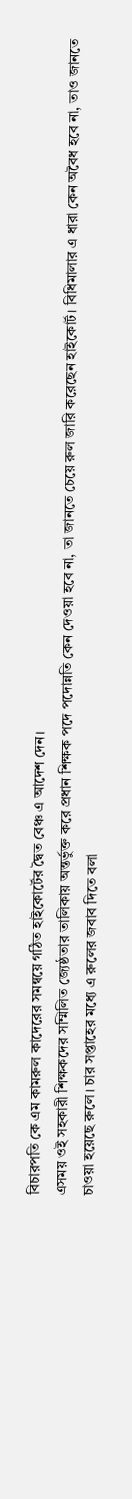বিচারপতি কে এম কামরুল কাদেরের সমন্বয়ে গঠিত হাইকোর্টের দ্বৈত বেঞ্চ এ আদেশ দেন।
এসময় ওই সহকারী শিক্ষকদের সম্মিলিত জ্যেষ্ঠতার তালিকায় অন্তর্ভুক্ত করে প্রধান শিক্ষক পদে পদোন্নতি কেন দেওয়া হবে না, তা জানতে চেয়ে রুল জারি করেছেন হাইকোর্ট। বিধিমালার এ ধারা কেন অবৈধ হবে না, তাও জানতে চাওয়া হয়েছে রুলে। চার সপ্তাহের মধ্যে এ রুলের জবাব দিতে বলা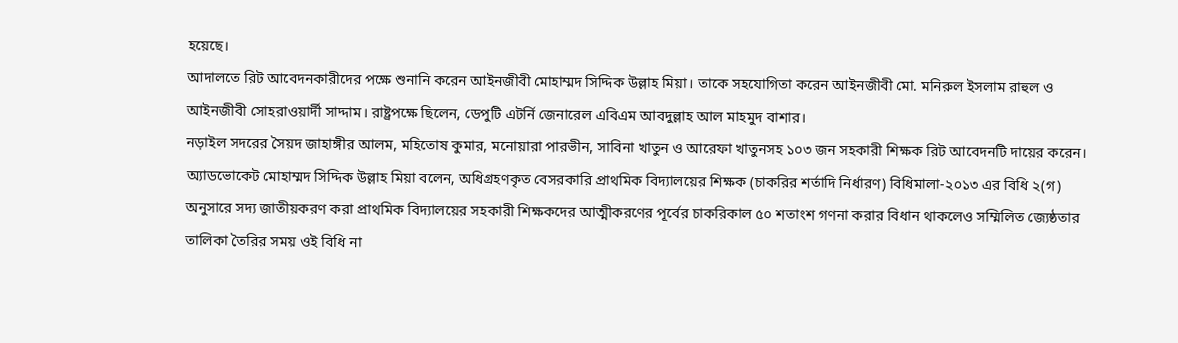হয়েছে।
আদালতে রিট আবেদনকারীদের পক্ষে শুনানি করেন আইনজীবী মোহাম্মদ সিদ্দিক উল্লাহ মিয়া। তাকে সহযোগিতা করেন আইনজীবী মো. মনিরুল ইসলাম রাহুল ও আইনজীবী সোহরাওয়ার্দী সাদ্দাম। রাষ্ট্রপক্ষে ছিলেন, ডেপুটি এটর্নি জেনারেল এবিএম আবদুল্লাহ আল মাহমুদ বাশার।
নড়াইল সদরের সৈয়দ জাহাঙ্গীর আলম, মহিতোষ কুমার, মনোয়ারা পারভীন, সাবিনা খাতুন ও আরেফা খাতুনসহ ১০৩ জন সহকারী শিক্ষক রিট আবেদনটি দায়ের করেন।
অ্যাডভোকেট মোহাম্মদ সিদ্দিক উল্লাহ মিয়া বলেন, অধিগ্রহণকৃত বেসরকারি প্রাথমিক বিদ্যালয়ের শিক্ষক (চাকরির শর্তাদি নির্ধারণ) বিধিমালা-২০১৩ এর বিধি ২(গ) অনুসারে সদ্য জাতীয়করণ করা প্রাথমিক বিদ্যালয়ের সহকারী শিক্ষকদের আত্মীকরণের পূর্বের চাকরিকাল ৫০ শতাংশ গণনা করার বিধান থাকলেও সম্মিলিত জ্যেষ্ঠতার তালিকা তৈরির সময় ওই বিধি না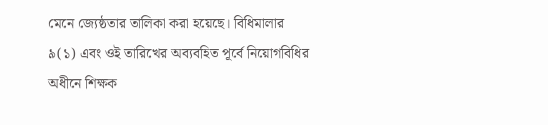মেনে জ্যেষ্ঠতার তালিকা করা হয়েছে। বিধিমালার ৯(১) এবং ওই তারিখের অব্যবহিত পূর্বে নিয়োগবিধির অধীনে শিক্ষক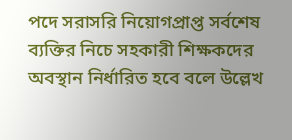পদে সরাসরি নিয়োগপ্রাপ্ত সর্বশেষ ব্যক্তির নিচে সহকারী শিক্ষকদের অবস্থান নির্ধারিত হবে বলে উল্লেখ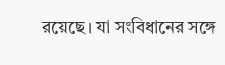রয়েছে। যা সংবিধানের সঙ্গে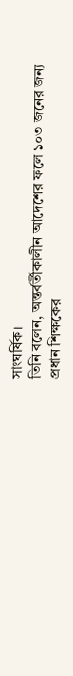সাংঘর্ষিক।
তিনি বলেন, অন্তর্বর্তীকালীন আদেশের ফলে ১০৩ জনের জন্য প্রধান শিক্ষকের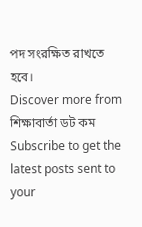পদ সংরক্ষিত রাখতে হবে।
Discover more from শিক্ষাবার্তা ডট কম
Subscribe to get the latest posts sent to your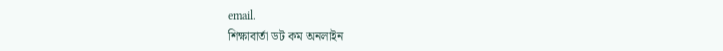email.
শিক্ষাবার্তা ডট কম অনলাইন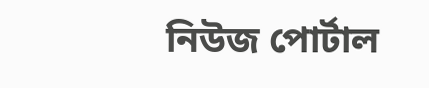নিউজ পোর্টাল